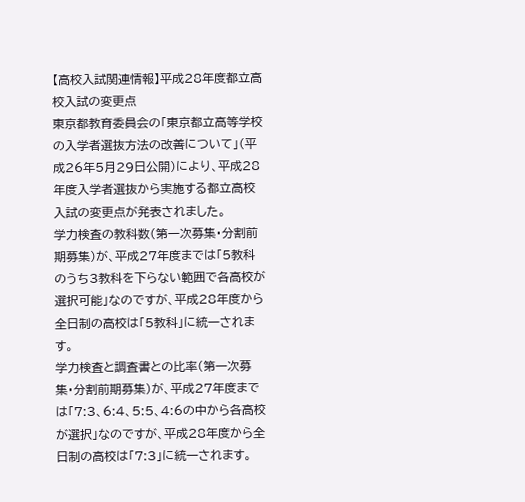【高校入試関連情報】平成28年度都立高校入試の変更点
東京都教育委員会の「東京都立高等学校の入学者選抜方法の改善について」(平成26年5月29日公開)により、平成28年度入学者選抜から実施する都立高校入試の変更点が発表されました。
学力検査の教科数(第一次募集・分割前期募集)が、平成27年度までは「5教科のうち3教科を下らない範囲で各高校が選択可能」なのですが、平成28年度から全日制の高校は「5教科」に統一されます。
学力検査と調査書との比率(第一次募集・分割前期募集)が、平成27年度までは「7:3、6:4、5:5、4:6の中から各高校が選択」なのですが、平成28年度から全日制の高校は「7:3」に統一されます。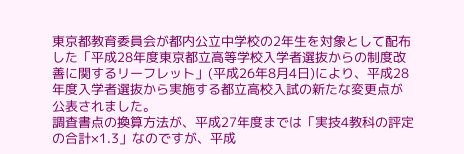東京都教育委員会が都内公立中学校の2年生を対象として配布した「平成28年度東京都立高等学校入学者選抜からの制度改善に関するリーフレット」(平成26年8月4日)により、平成28年度入学者選抜から実施する都立高校入試の新たな変更点が公表されました。
調査書点の換算方法が、平成27年度までは「実技4教科の評定の合計×1.3」なのですが、平成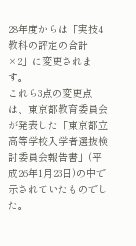28年度からは「実技4教科の評定の合計×2」に変更されます。
これら3点の変更点は、東京都教育委員会が発表した「東京都立高等学校入学者選抜検討委員会報告書」(平成26年1月23日)の中で示されていたものでした。